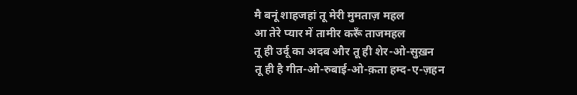मै बनूं शाहजहां तू मेरी मुमताज़ महल
आ तेरे प्यार में तामीर करूँ ताजमहल
तू ही उर्दू का अदब और तू ही शेर-ओ-सुख़न
तू ही है गीत-ओ-रुबाई-ओ-क़ता हम्द-ए-ज़हन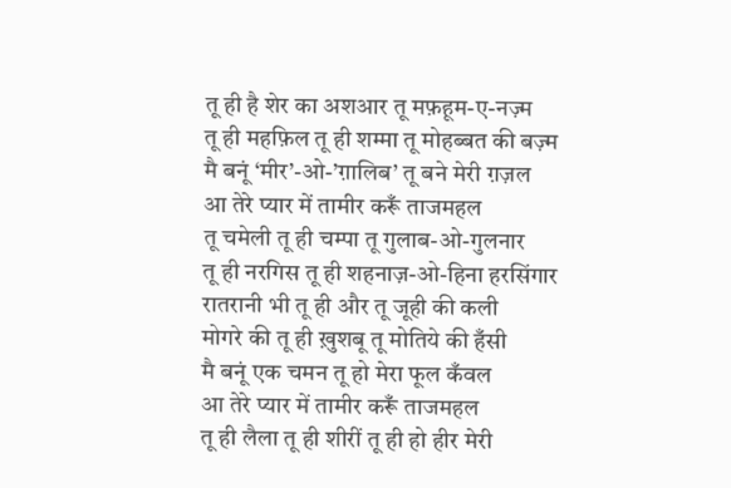तू ही है शेर का अशआर तू मफ़हूम-ए-नज़्म
तू ही महफ़िल तू ही शम्मा तू मोहब्बत की बज़्म
मै बनूं ‘मीर’-ओ-’ग़ालिब’ तू बने मेरी ग़ज़ल
आ तेरे प्यार में तामीर करूँ ताजमहल
तू चमेली तू ही चम्पा तू गुलाब-ओ-गुलनार
तू ही नरगिस तू ही शहनाज़-ओ-हिना हरसिंगार
रातरानी भी तू ही और तू जूही की कली
मोगरे की तू ही ख़ुशबू तू मोतिये की हँसी
मै बनूं एक चमन तू हो मेरा फूल कँवल
आ तेरे प्यार में तामीर करूँ ताजमहल
तू ही लैला तू ही शीरीं तू ही हो हीर मेरी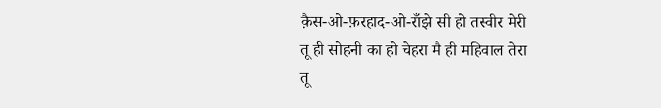क़ैस-ओ-फ़रहाद-ओ-राँझे सी हो तस्वीर मेरी
तू ही सोहनी का हो चेहरा मै ही महिवाल तेरा
तू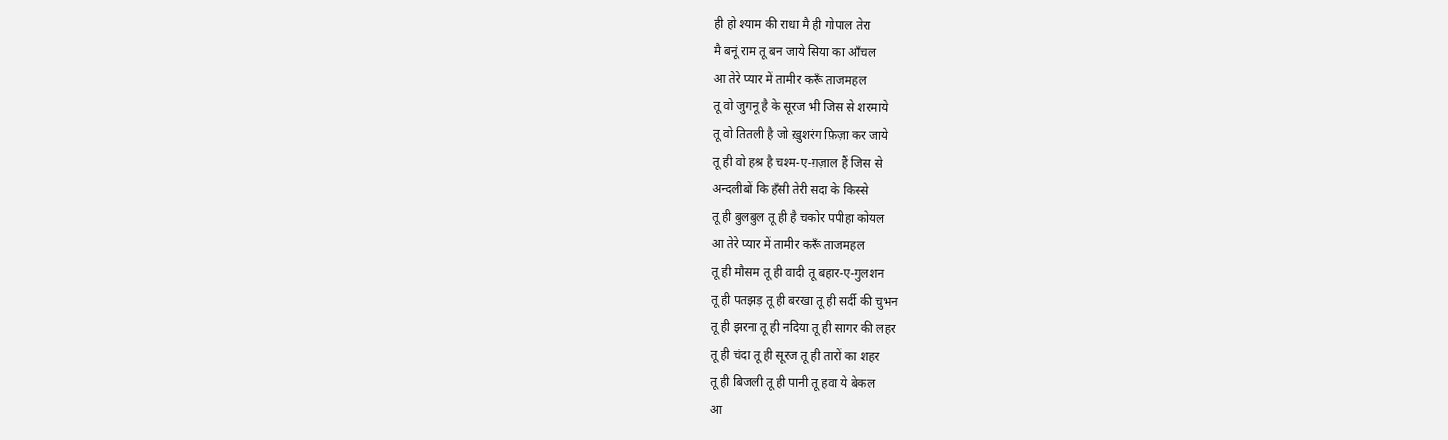ही हो श्याम की राधा मै ही गोपाल तेरा
मै बनूं राम तू बन जाये सिया का आँचल
आ तेरे प्यार में तामीर करूँ ताजमहल
तू वो जुगनू है के सूरज भी जिस से शरमाये
तू वो तितली है जो ख़ुशरंग फ़िज़ा कर जाये
तू ही वो हश्र है चश्म-ए-ग़ज़ाल हैं जिस से
अन्दलीबों कि हँसी तेरी सदा के किस्से
तू ही बुलबुल तू ही है चकोर पपीहा कोयल
आ तेरे प्यार में तामीर करूँ ताजमहल
तू ही मौसम तू ही वादी तू बहार-ए-गुलशन
तू ही पतझड़ तू ही बरखा तू ही सर्दी की चुभन
तू ही झरना तू ही नदिया तू ही सागर की लहर
तू ही चंदा तू ही सूरज तू ही तारों का शहर
तू ही बिजली तू ही पानी तू हवा ये बेकल
आ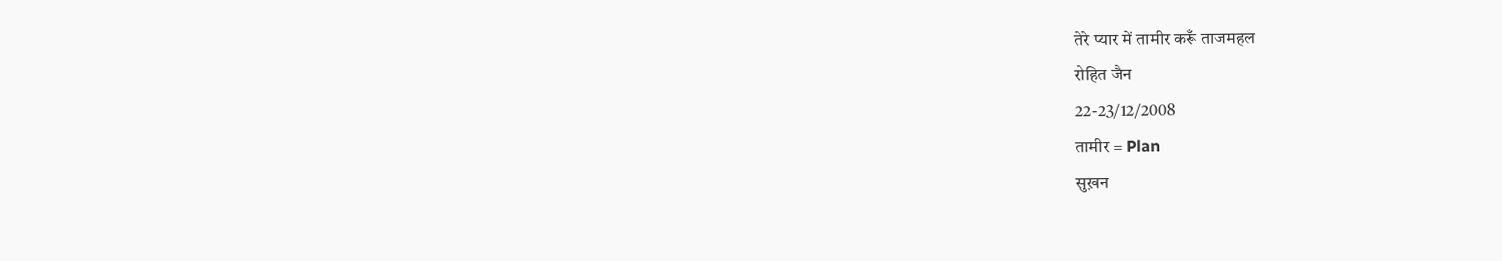तेरे प्यार में तामीर करूँ ताजमहल
रोहित जैन
22-23/12/2008
तामीर = Plan
सुख़न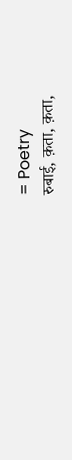= Poetry
रुबाई, क़ता, क़ता,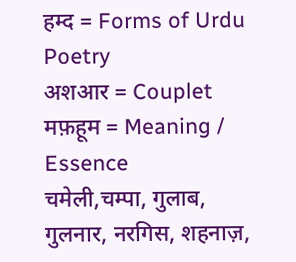हम्द = Forms of Urdu Poetry
अशआर = Couplet
मफ़हूम = Meaning / Essence
चमेली,चम्पा, गुलाब, गुलनार, नरगिस, शहनाज़,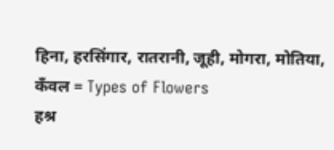हिना, हरसिंगार, रातरानी, जूही, मोगरा, मोतिया, कँवल = Types of Flowers
हश्र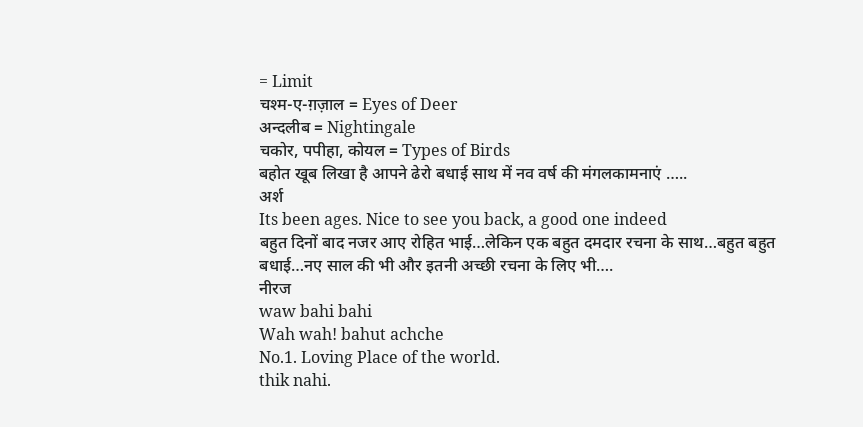= Limit
चश्म-ए-ग़ज़ाल = Eyes of Deer
अन्दलीब = Nightingale
चकोर, पपीहा, कोयल = Types of Birds
बहोत खूब लिखा है आपने ढेरो बधाई साथ में नव वर्ष की मंगलकामनाएं …..
अर्श
Its been ages. Nice to see you back, a good one indeed
बहुत दिनों बाद नजर आए रोहित भाई…लेकिन एक बहुत दमदार रचना के साथ…बहुत बहुत बधाई…नए साल की भी और इतनी अच्छी रचना के लिए भी….
नीरज
waw bahi bahi
Wah wah! bahut achche
No.1. Loving Place of the world.
thik nahi.